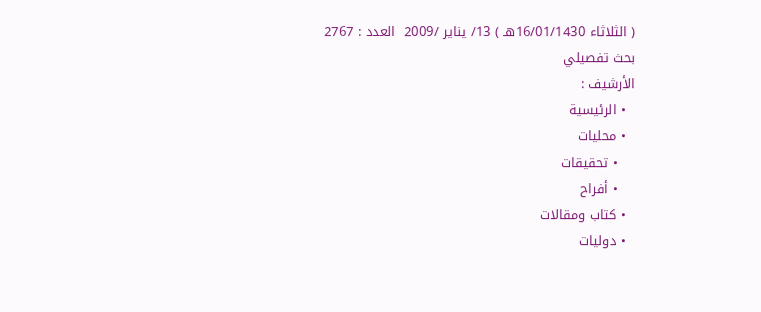( الثلاثاء 16/01/1430هـ ) 13/ يناير /2009  العدد : 2767
بحث تفصيلي
الأرشيف :
  • الرئيسية
  • محليات
    • تحقيقات
    • أفراح
  • كتاب ومقالات
  • دوليات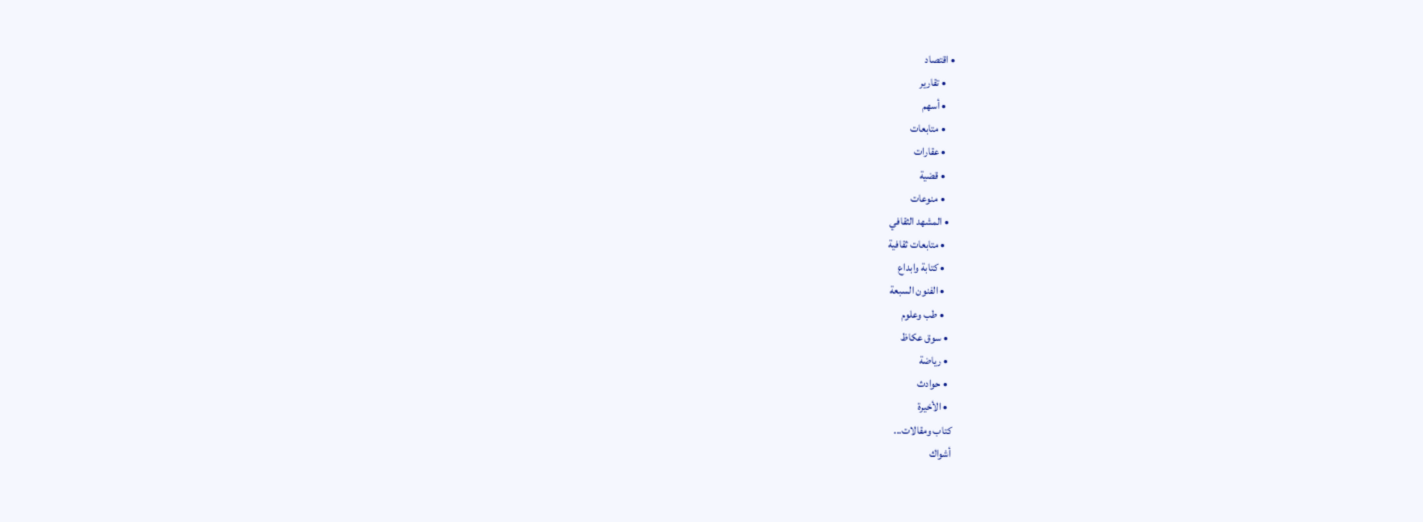• اقتصاد
    • تقارير
    • أسهم
    • متابعات
    • عقارات
    • قضية
    • منوعات
  • المشهد الثقافي
    • متابعات ثقافية
    • كتابة وابداع
    • الفنون السبعة
    • طب وعلوم
  • سوق عكاظ
  • رياضة
  • حوادث
  • الأخيرة
كتاب ومقالات...
أشواك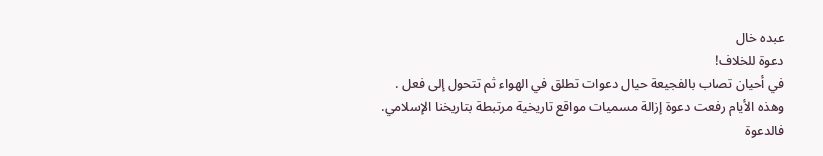عبده خال
دعوة للخلاف!
في أحيان تصاب بالفجيعة حيال دعوات تطلق في الهواء ثم تتحول إلى فعل .
وهذه الأيام رفعت دعوة إزالة مسميات مواقع تاريخية مرتبطة بتاريخنا الإسلامي.
فالدعوة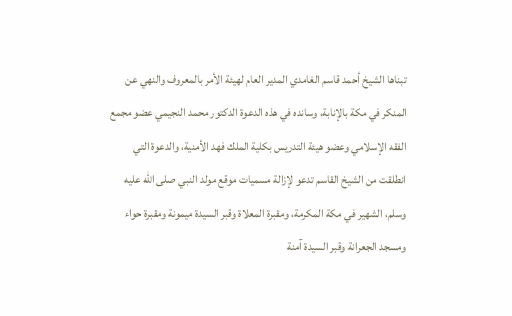تبناها الشيخ أحمد قاسم الغامدي المدير العام لهيئة الأمر بالمعروف والنهي عن المنكر في مكة بالإنابة، وسانده في هذه الدعوة الدكتور محمد النجيمي عضو مجمع الفقه الإسلامي وعضو هيئة التدريس بكلية الملك فهد الأمنية، والدعوة التي انطلقت من الشيخ القاسم تدعو لإزالة مسميات موقع مولد النبي صلى الله عليه وسلم، الشهير في مكة المكرمة، ومقبرة المعلاة وقبر السيدة ميمونة ومقبرة حواء ومسجد الجعرانة وقبر السيدة آمنة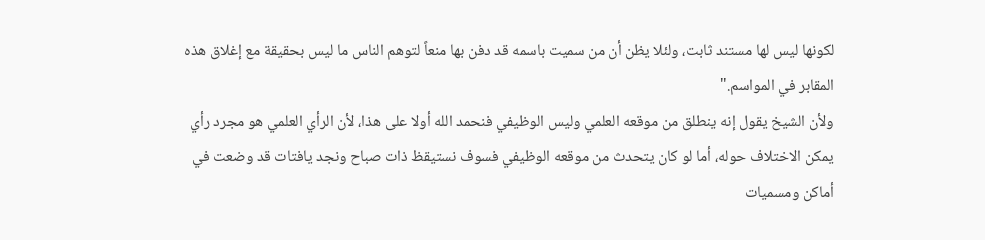لكونها ليس لها مستند ثابت، ولئلا يظن أن من سميت باسمه قد دفن بها منعاً لتوهم الناس ما ليس بحقيقة مع إغلاق هذه المقابر في المواسم."
ولأن الشيخ يقول إنه ينطلق من موقعه العلمي وليس الوظيفي فنحمد الله أولا على هذا، لأن الرأي العلمي هو مجرد رأي يمكن الاختلاف حوله، أما لو كان يتحدث من موقعه الوظيفي فسوف نستيقظ ذات صباح ونجد يافتات قد وضعت في أماكن ومسميات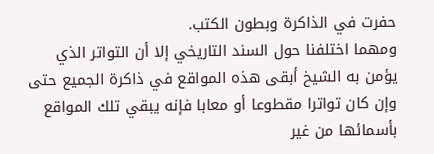حفرت في الذاكرة وبطون الكتب.
ومهما اختلفنا حول السند التاريخي إلا أن التواتر الذي يؤمن به الشيخ أبقى هذه المواقع في ذاكرة الجميع حتى وإن كان تواترا مقطوعا أو معابا فإنه يبقي تلك المواقع بأسمائها من غير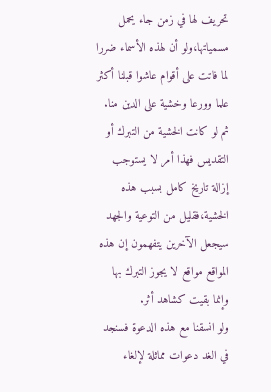تحريف لها في زمن جاء يحمل مسمياتها،ولو أن لهذه الأسماء ضررا لما فاتت على أقوام عاشوا قبلنا أكثر علما وورعا وخشية على الدين منا.
ثم لو كانت الخشية من التبرك أو التقديس فهذا أمر لا يستوجب إزالة تاريخ كامل بسبب هذه الخشية،فقليل من التوعية والجهد سيجعل الآخرين يتفهمون إن هذه المواقع مواقع لا يجوز التبرك بها وإنما بقيت كشاهد أثر.
ولو انسقنا مع هذه الدعوة فسنجد في الغد دعوات مماثلة لإلغاء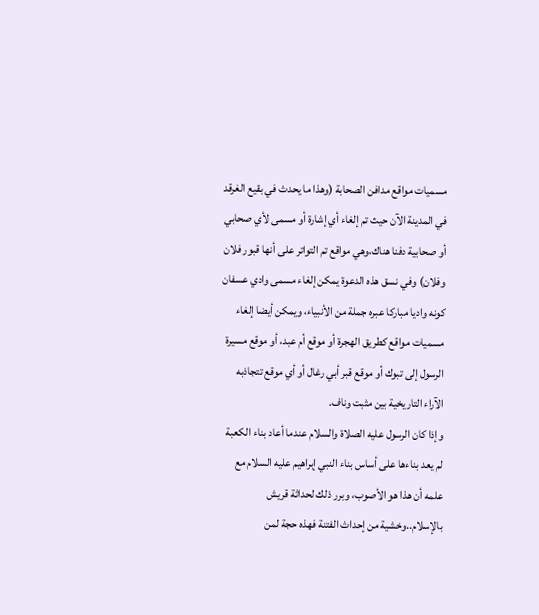مسميات مواقع مدافن الصحابة (وهذا ما يحدث في بقيع الغرقد في المدينة الآن حيث تم إلغاء أي إشارة أو مسمى لأي صحابي أو صحابية دفنا هناك،وهي مواقع تم التواتر على أنها قبور فلان وفلان) وفي نسق هذه الدعوة يمكن إلغاء مسمى وادي عسفان كونه واديا مباركا عبره جملة من الأنبياء، ويمكن أيضا إلغاء مسميات مواقع كطريق الهجرة أو موقع أم عبد، أو موقع مسيرة الرسول إلى تبوك أو موقع قبر أبي رغال أو أي موقع تتجاذبه الآراء التاريخية بين مثبت وناف.
وإذا كان الرسول عليه الصلاة والسلام عندما أعاد بناء الكعبة لم يعد بناءها على أساس بناء النبي إبراهيم عليه السلام مع علمه أن هذا هو الأصوب، وبرر ذلك لحداثة قريش بالإسلام..وخشية من إحداث الفتنة فهذه حجة لمن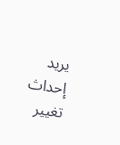يريد إحداث تغيير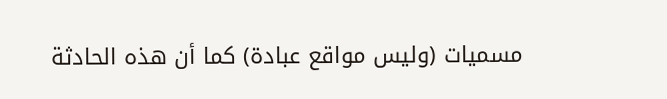مسميات (وليس مواقع عبادة) كما أن هذه الحادثة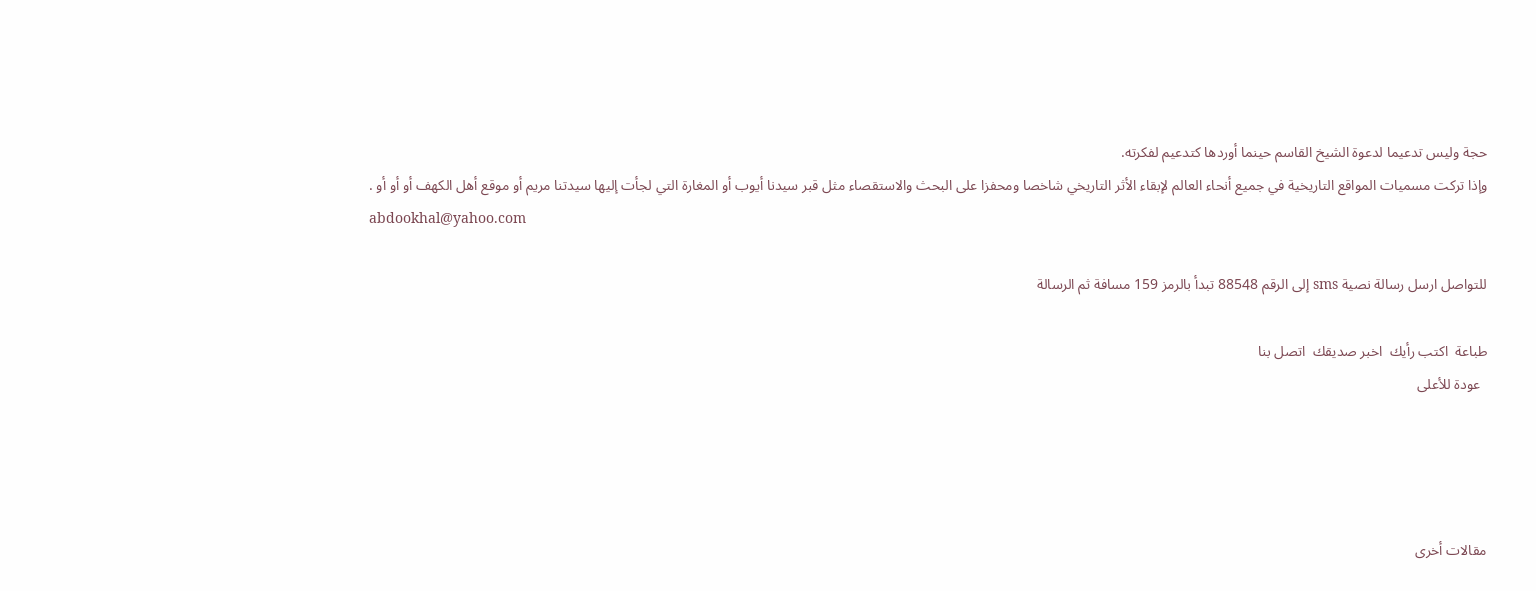حجة وليس تدعيما لدعوة الشيخ القاسم حينما أوردها كتدعيم لفكرته.
وإذا تركت مسميات المواقع التاريخية في جميع أنحاء العالم لإبقاء الأثر التاريخي شاخصا ومحفزا على البحث والاستقصاء مثل قبر سيدنا أيوب أو المغارة التي لجأت إليها سيدتنا مريم أو موقع أهل الكهف أو أو أو .
abdookhal@yahoo.com

للتواصل ارسل رسالة نصية sms إلى الرقم 88548 تبدأ بالرمز 159 مسافة ثم الرسالة

طباعة  اكتب رأيك  اخبر صديقك  اتصل بنا
  عودة للأعلى




مقالات أخرى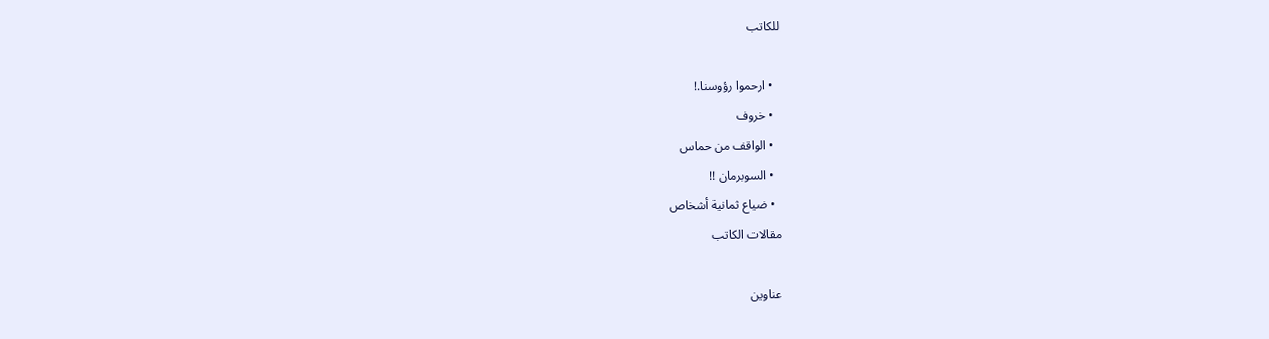للكاتب

  • ارحموا رؤوسنا.!
  • خروف
  • الواقف من حماس
  • السوبرمان !!
  • ضياع ثمانية أشخاص
مقالات الكاتب

عناوين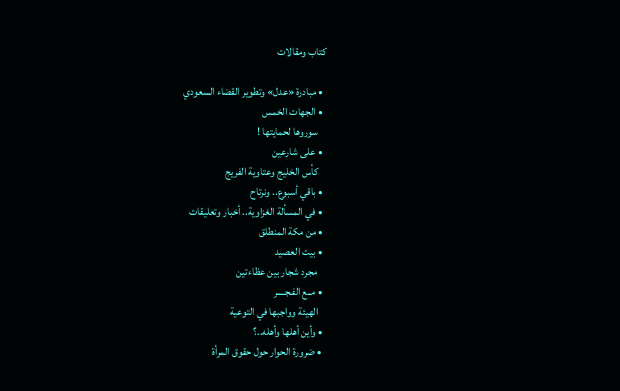كتاب ومقالات

  • مبادرة «عدل» وتطوير القضاء السعودي
  • الجهات الخمس
    سوروها لحمايتها !
  • على شارعين
    كأس الخليج وعتاوية الفريج
  • باقي أسبوع.. ونرتاح
  • في المسألة الغزاوية.. أخبار وتعليقات
  • من مكة المنطلق
  • بيت العصيد
    مجرد شجار بين عظاءتين
  • مــع الفـجــــر
    الهيئة وواجبها في التوعية
  • وأين أهلها وأهله..؟
  • ضرورة الحوار حول حقوق المرأة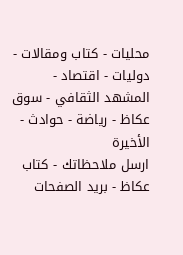محليات - كتاب ومقالات - دوليات - اقتصاد - المشهد الثقافي - سوق عكاظ - رياضة - حوادث - الأخيرة
ارسل ملاحظاتك - كتاب عكاظ - بريد الصفحات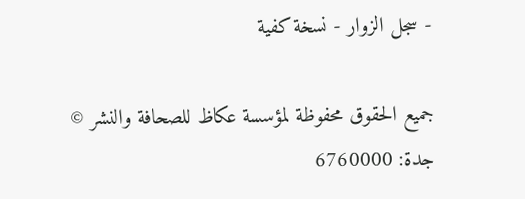- سجل الزوار - نسخة كفية

جميع الحقوق محفوظة لمؤسسة عكاظ للصحافة والنشر ©
جدة: 6760000